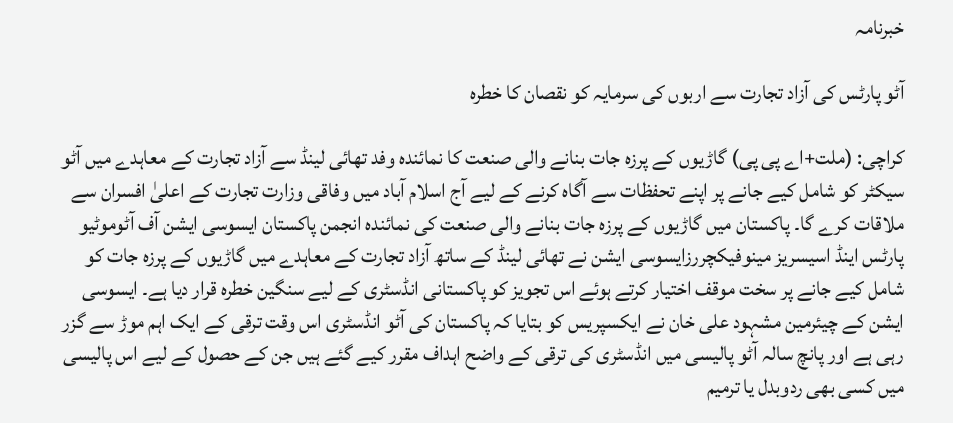خبرنامہ

آٹو پارٹس کی آزاد تجارت سے اربوں کی سرمایہ کو نقصان کا خطرہ

کراچی: (ملت+اے پی پی) گاڑیوں کے پرزہ جات بنانے والی صنعت کا نمائندہ وفد تھائی لینڈ سے آزاد تجارت کے معاہدے میں آٹو سیکٹر کو شامل کیے جانے پر اپنے تحفظات سے آگاہ کرنے کے لیے آج اسلام آباد میں وفاقی وزارت تجارت کے اعلیٰ افسران سے ملاقات کرے گا۔ پاکستان میں گاڑیوں کے پرزہ جات بنانے والی صنعت کی نمائندہ انجمن پاکستان ایسوسی ایشن آف آٹوموٹیو پارٹس اینڈ اسیسریز مینوفیکچررزایسوسی ایشن نے تھائی لینڈ کے ساتھ آزاد تجارت کے معاہدے میں گاڑیوں کے پرزہ جات کو شامل کیے جانے پر سخت موقف اختیار کرتے ہوئے اس تجویز کو پاکستانی انڈسٹری کے لیے سنگین خطرہ قرار دیا ہے۔ ایسوسی ایشن کے چیئرمین مشہود علی خان نے ایکسپریس کو بتایا کہ پاکستان کی آٹو انڈسٹری اس وقت ترقی کے ایک اہم موڑ سے گزر رہی ہے اور پانچ سالہ آٹو پالیسی میں انڈسٹری کی ترقی کے واضح اہداف مقرر کیے گئے ہیں جن کے حصول کے لیے اس پالیسی میں کسی بھی ردوبدل یا ترمیم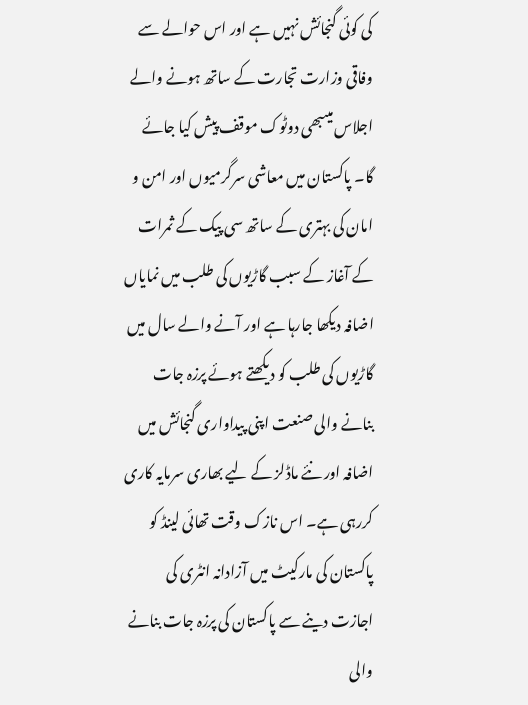کی کوئی گنجائش نہیں ہے اور اس حوالے سے وفاقی وزارت تجارت کے ساتھ ہونے والے اجلاس میںبھی دوٹوک موقف پیش کیا جائے گا۔ پاکستان میں معاشی سرگرمیوں اور امن و امان کی بہتری کے ساتھ سی پیک کے ثمرات کے آغاز کے سبب گاڑیوں کی طلب میں نمایاں اضافہ دیکھا جارہا ہے اور آنے والے سال میں گاڑیوں کی طلب کو دیکھتے ہوئے پرزہ جات بنانے والی صنعت اپنی پیداواری گنجائش میں اضافہ اور نئے ماڈلز کے لیے بھاری سرمایہ کاری کررہی ہے۔ اس نازک وقت تھائی لینڈ کو پاکستان کی مارکیٹ میں آزادانہ انٹری کی اجازت دینے سے پاکستان کی پرزہ جات بنانے والی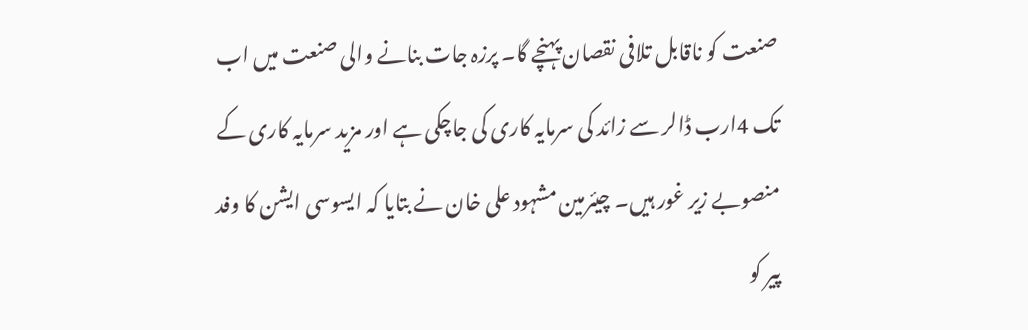صنعت کو ناقابل تلافی نقصان پہنچے گا۔ پرزہ جات بنانے والی صنعت میں اب تک 4ارب ڈالر سے زائد کی سرمایہ کاری کی جاچکی ہے اور مزید سرمایہ کاری کے منصوبے زیر غور ہیں۔ چیئرمین مشہود علی خان نے بتایا کہ ایسوسی ایشن کا وفد پیر کو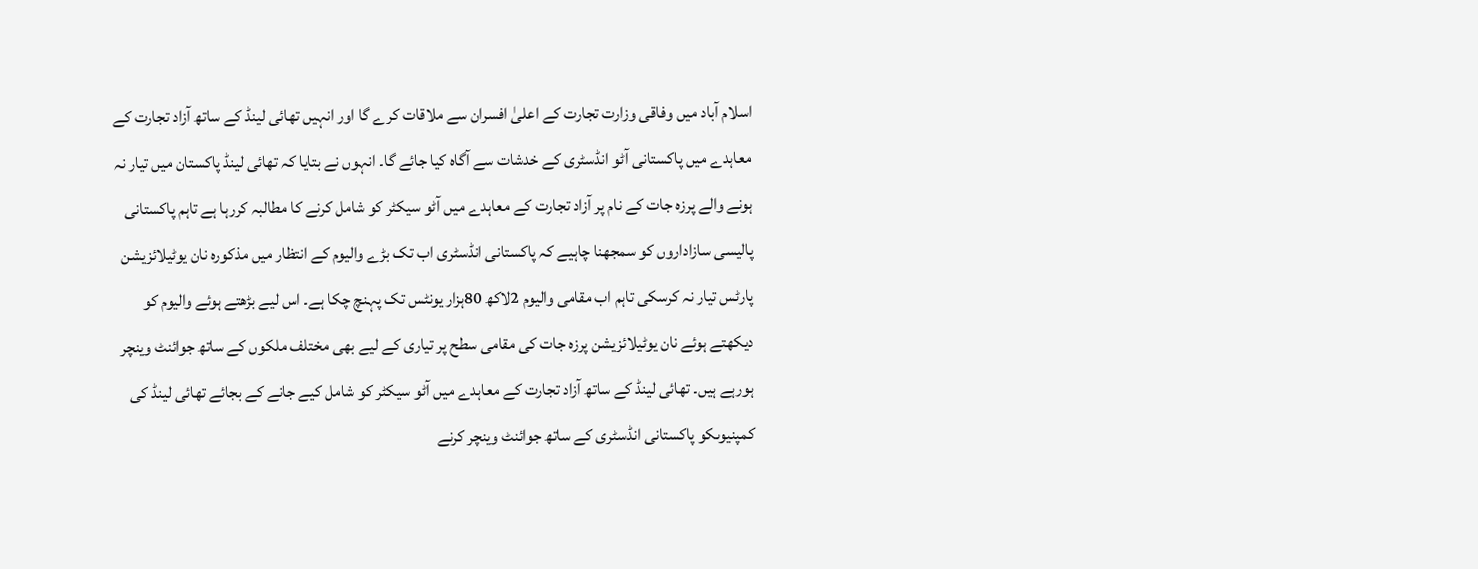اسلام آباد میں وفاقی وزارت تجارت کے اعلیٰ افسران سے ملاقات کرے گا اور انہیں تھائی لینڈ کے ساتھ آزاد تجارت کے معاہدے میں پاکستانی آٹو انڈسٹری کے خدشات سے آگاہ کیا جائے گا۔ انہوں نے بتایا کہ تھائی لینڈ پاکستان میں تیار نہ ہونے والے پرزہ جات کے نام پر آزاد تجارت کے معاہدے میں آٹو سیکٹر کو شامل کرنے کا مطالبہ کررہا ہے تاہم پاکستانی پالیسی سازاداروں کو سمجھنا چاہیے کہ پاکستانی انڈسٹری اب تک بڑے والیوم کے انتظار میں مذکورہ نان یوٹیلائزیشن پارٹس تیار نہ کرسکی تاہم اب مقامی والیوم 2لاکھ 80ہزار یونٹس تک پہنچ چکا ہے۔ اس لیے بڑھتے ہوئے والیوم کو دیکھتے ہوئے نان یوٹیلائزیشن پرزہ جات کی مقامی سطح پر تیاری کے لیے بھی مختلف ملکوں کے ساتھ جوائنٹ وینچر ہورہے ہیں۔ تھائی لینڈ کے ساتھ آزاد تجارت کے معاہدے میں آٹو سیکٹر کو شامل کیے جانے کے بجائے تھائی لینڈ کی کمپنیوںکو پاکستانی انڈسٹری کے ساتھ جوائنٹ وینچر کرنے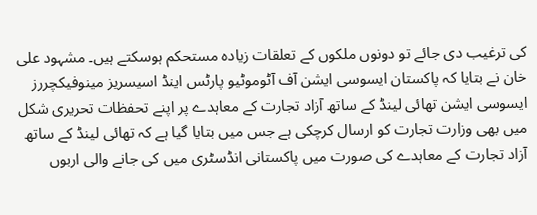کی ترغیب دی جائے تو دونوں ملکوں کے تعلقات زیادہ مستحکم ہوسکتے ہیں۔ مشہود علی خان نے بتایا کہ پاکستان ایسوسی ایشن آف آٹوموٹیو پارٹس اینڈ اسیسریز مینوفیکچررز ایسوسی ایشن تھائی لینڈ کے ساتھ آزاد تجارت کے معاہدے پر اپنے تحفظات تحریری شکل میں بھی وزارت تجارت کو ارسال کرچکی ہے جس میں بتایا گیا ہے کہ تھائی لینڈ کے ساتھ آزاد تجارت کے معاہدے کی صورت میں پاکستانی انڈسٹری میں کی جانے والی اربوں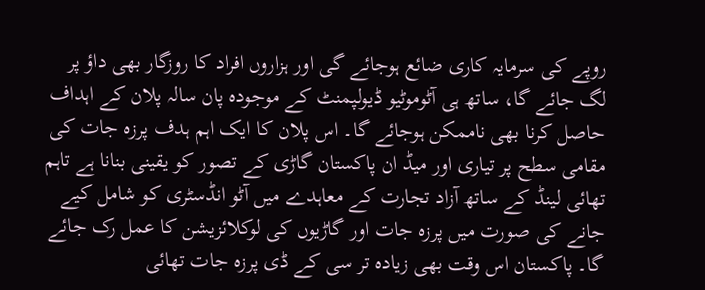روپے کی سرمایہ کاری ضائع ہوجائے گی اور ہزاروں افراد کا روزگار بھی داؤ پر لگ جائے گا، ساتھ ہی آٹوموٹیو ڈیولپمنٹ کے موجودہ پان سالہ پلان کے اہداف حاصل کرنا بھی ناممکن ہوجائے گا۔ اس پلان کا ایک اہم ہدف پرزہ جات کی مقامی سطح پر تیاری اور میڈ ان پاکستان گاڑی کے تصور کو یقینی بنانا ہے تاہم تھائی لینڈ کے ساتھ آزاد تجارت کے معاہدے میں آٹو انڈسٹری کو شامل کیے جانے کی صورت میں پرزہ جات اور گاڑیوں کی لوکلائزیشن کا عمل رک جائے گا۔ پاکستان اس وقت بھی زیادہ تر سی کے ڈی پرزہ جات تھائی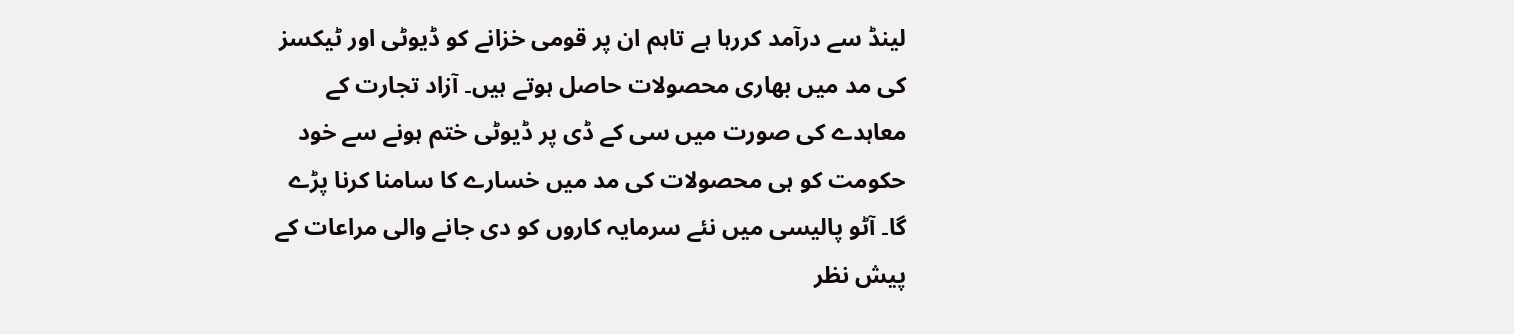لینڈ سے درآمد کررہا ہے تاہم ان پر قومی خزانے کو ڈیوٹی اور ٹیکسز کی مد میں بھاری محصولات حاصل ہوتے ہیں۔ آزاد تجارت کے معاہدے کی صورت میں سی کے ڈی پر ڈیوٹی ختم ہونے سے خود حکومت کو ہی محصولات کی مد میں خسارے کا سامنا کرنا پڑے گا۔ آٹو پالیسی میں نئے سرمایہ کاروں کو دی جانے والی مراعات کے پیش نظر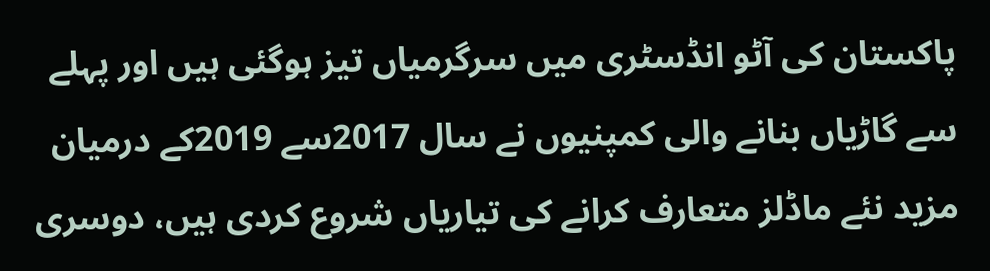پاکستان کی آٹو انڈسٹری میں سرگرمیاں تیز ہوگئی ہیں اور پہلے سے گاڑیاں بنانے والی کمپنیوں نے سال 2017سے 2019کے درمیان مزید نئے ماڈلز متعارف کرانے کی تیاریاں شروع کردی ہیں، دوسری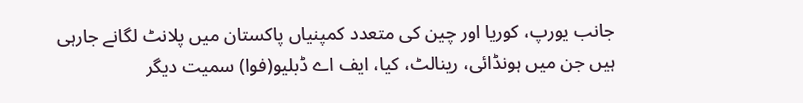جانب یورپ، کوریا اور چین کی متعدد کمپنیاں پاکستان میں پلانٹ لگانے جارہی ہیں جن میں ہونڈائی، رینالٹ، کیا، ایف اے ڈبلیو(فوا) سمیت دیگر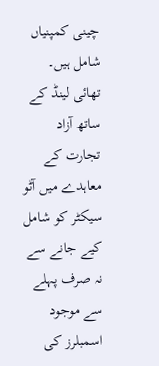چینی کمپنیاں شامل ہیں۔ تھائی لینڈ کے ساتھ آزاد تجارت کے معاہدے میں آٹو سیکٹر کو شامل کیے جانے سے نہ صرف پہلے سے موجود اسمبلرز کی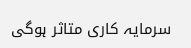سرمایہ کاری متاثر ہوگی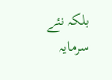بلکہ نئے سرمایہ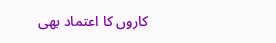کاروں کا اعتماد بھی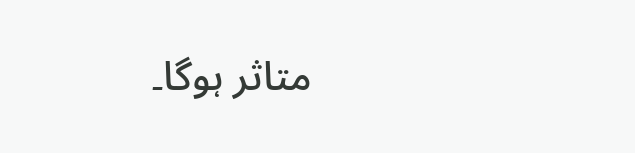متاثر ہوگا۔